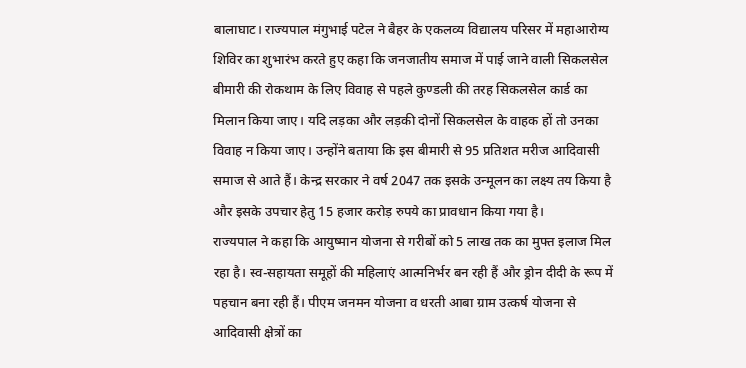बालाघाट। राज्यपाल मंगुभाई पटेल ने बैहर के एकलव्य विद्यालय परिसर में महाआरोग्य शिविर का शुभारंभ करते हुए कहा कि जनजातीय समाज में पाई जाने वाली सिकलसेल बीमारी की रोकथाम के लिए विवाह से पहले कुण्डली की तरह सिकलसेल कार्ड का मिलान किया जाए। यदि लड़का और लड़की दोनों सिकलसेल के वाहक हों तो उनका विवाह न किया जाए। उन्होंने बताया कि इस बीमारी से 95 प्रतिशत मरीज आदिवासी समाज से आते हैं। केन्द्र सरकार ने वर्ष 2047 तक इसके उन्मूलन का लक्ष्य तय किया है और इसके उपचार हेतु 15 हजार करोड़ रुपये का प्रावधान किया गया है।
राज्यपाल ने कहा कि आयुष्मान योजना से गरीबों को 5 लाख तक का मुफ्त इलाज मिल रहा है। स्व-सहायता समूहों की महिलाएं आत्मनिर्भर बन रही हैं और ड्रोन दीदी के रूप में पहचान बना रही हैं। पीएम जनमन योजना व धरती आबा ग्राम उत्कर्ष योजना से आदिवासी क्षेत्रों का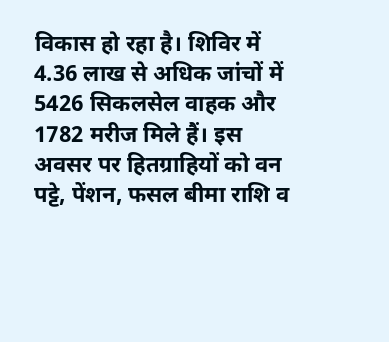विकास हो रहा है। शिविर में 4.36 लाख से अधिक जांचों में 5426 सिकलसेल वाहक और 1782 मरीज मिले हैं। इस अवसर पर हितग्राहियों को वन पट्टे, पेंशन, फसल बीमा राशि व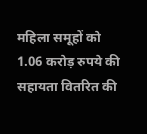महिला समूहों को 1.06 करोड़ रुपये की सहायता वितरित की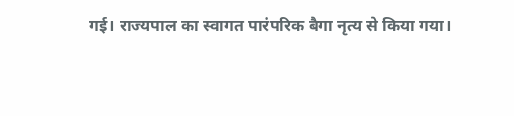गई। राज्यपाल का स्वागत पारंपरिक बैगा नृत्य से किया गया।